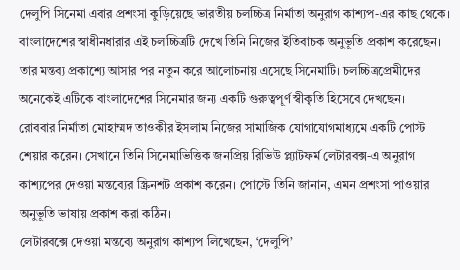দেলুপি সিনেমা এবার প্রশংসা কুড়িয়েছে ভারতীয় চলচ্চিত্র নির্মাতা অনুরাগ কাশ্যপ-এর কাছ থেকে। বাংলাদেশের স্বাধীনধারার এই চলচ্চিত্রটি দেখে তিনি নিজের ইতিবাচক অনুভূতি প্রকাশ করেছেন। তার মন্তব্য প্রকাশ্যে আসার পর নতুন করে আলোচনায় এসেছে সিনেমাটি। চলচ্চিত্রপ্রেমীদের অনেকেই এটিকে বাংলাদেশের সিনেমার জন্য একটি গুরুত্বপূর্ণ স্বীকৃতি হিসেবে দেখছেন।
রোববার নির্মাতা মোহাম্মদ তাওকীর ইসলাম নিজের সামাজিক যোগাযোগমাধ্যমে একটি পোস্ট শেয়ার করেন। সেখানে তিনি সিনেমাভিত্তিক জনপ্রিয় রিভিউ প্ল্যাটফর্ম লেটারবক্স-এ অনুরাগ কাশ্যপের দেওয়া মন্তব্যের স্ক্রিনশট প্রকাশ করেন। পোস্টে তিনি জানান, এমন প্রশংসা পাওয়ার অনুভূতি ভাষায় প্রকাশ করা কঠিন।
লেটারবক্সে দেওয়া মন্তব্যে অনুরাগ কাশ্যপ লিখেছেন, ‘দেলুপি’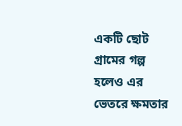একটি ছোট গ্রামের গল্প হলেও এর ভেতরে ক্ষমতার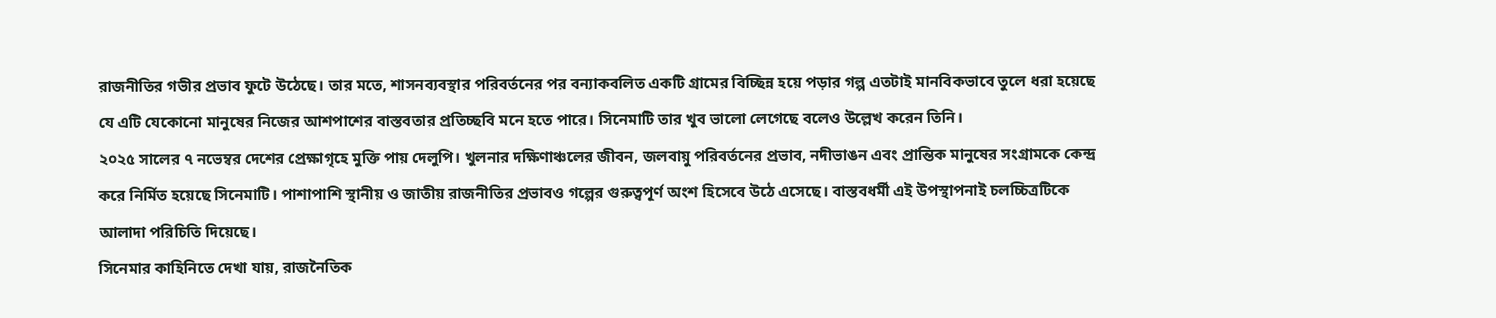রাজনীতির গভীর প্রভাব ফুটে উঠেছে। তার মতে, শাসনব্যবস্থার পরিবর্তনের পর বন্যাকবলিত একটি গ্রামের বিচ্ছিন্ন হয়ে পড়ার গল্প এতটাই মানবিকভাবে তুলে ধরা হয়েছে যে এটি যেকোনো মানুষের নিজের আশপাশের বাস্তবতার প্রতিচ্ছবি মনে হতে পারে। সিনেমাটি তার খুব ভালো লেগেছে বলেও উল্লেখ করেন তিনি।
২০২৫ সালের ৭ নভেম্বর দেশের প্রেক্ষাগৃহে মুক্তি পায় দেলুপি। খুলনার দক্ষিণাঞ্চলের জীবন, জলবায়ু পরিবর্তনের প্রভাব, নদীভাঙন এবং প্রান্তিক মানুষের সংগ্রামকে কেন্দ্র করে নির্মিত হয়েছে সিনেমাটি। পাশাপাশি স্থানীয় ও জাতীয় রাজনীতির প্রভাবও গল্পের গুরুত্বপূর্ণ অংশ হিসেবে উঠে এসেছে। বাস্তবধর্মী এই উপস্থাপনাই চলচ্চিত্রটিকে আলাদা পরিচিতি দিয়েছে।
সিনেমার কাহিনিতে দেখা যায়, রাজনৈতিক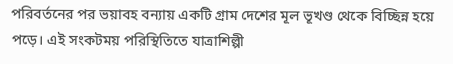পরিবর্তনের পর ভয়াবহ বন্যায় একটি গ্রাম দেশের মূল ভূখণ্ড থেকে বিচ্ছিন্ন হয়ে পড়ে। এই সংকটময় পরিস্থিতিতে যাত্রাশিল্পী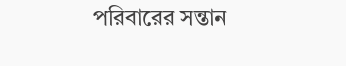পরিবারের সন্তান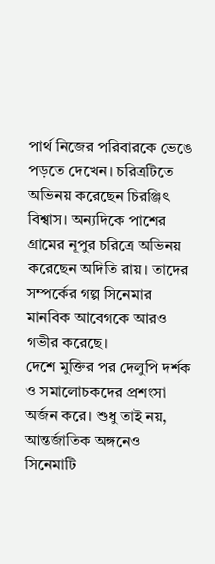পার্থ নিজের পরিবারকে ভেঙে পড়তে দেখেন। চরিত্রটিতে অভিনয় করেছেন চিরঞ্জিৎ বিশ্বাস। অন্যদিকে পাশের গ্রামের নূপুর চরিত্রে অভিনয় করেছেন অদিতি রায়। তাদের সম্পর্কের গল্প সিনেমার মানবিক আবেগকে আরও গভীর করেছে।
দেশে মুক্তির পর দেলুপি দর্শক ও সমালোচকদের প্রশংসা অর্জন করে। শুধু তাই নয়, আন্তর্জাতিক অঙ্গনেও সিনেমাটি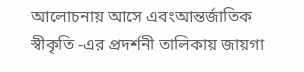আলোচনায় আসে এবংআন্তর্জাতিক স্বীকৃতি -এর প্রদর্শনী তালিকায় জায়গা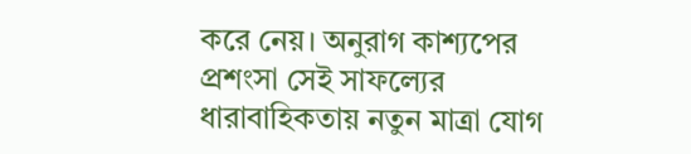করে নেয়। অনুরাগ কাশ্যপের প্রশংসা সেই সাফল্যের ধারাবাহিকতায় নতুন মাত্রা যোগ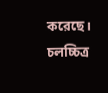করেছে। চলচ্চিত্র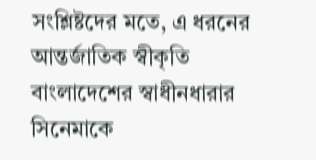সংশ্লিষ্টদের মতে, এ ধরনের আন্তর্জাতিক স্বীকৃতি বাংলাদেশের স্বাধীনধারার সিনেমাকে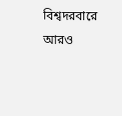বিশ্বদরবারে আরও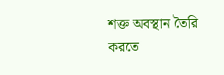শক্ত অবস্থান তৈরি করতে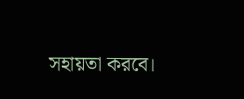সহায়তা করবে।